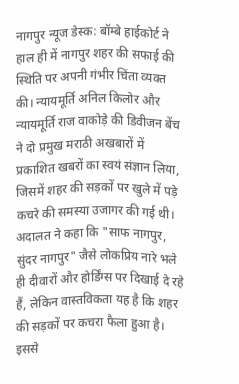नागपुर न्यूज डेस्क: बॉम्बे हाईकोर्ट ने हाल ही में नागपुर शहर की सफाई की स्थिति पर अपनी गंभीर चिंता व्यक्त की। न्यायमूर्ति अनिल किलोर और न्यायमूर्ति राज वाकोड़े की डिवीजन बेंच ने दो प्रमुख मराठी अखबारों में प्रकाशित खबरों का स्वयं संज्ञान लिया, जिसमें शहर की सड़कों पर खुले में पड़े कचरे की समस्या उजागर की गई थी।
अदालत ने कहा कि "साफ नागपुर, सुंदर नागपुर" जैसे लोकप्रिय नारे भले ही दीवारों और होर्डिंग्स पर दिखाई दे रहे हैं, लेकिन वास्तविकता यह है कि शहर की सड़कों पर कचरा फैला हुआ है। इससे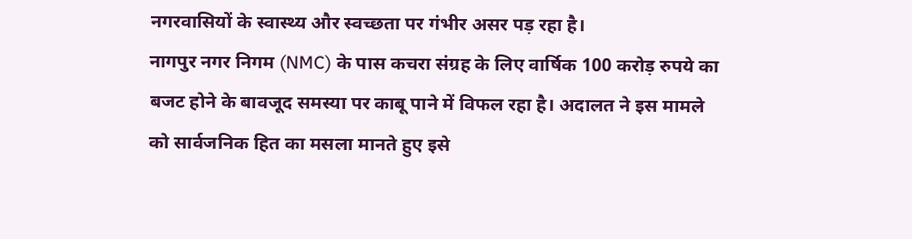नगरवासियों के स्वास्थ्य और स्वच्छता पर गंभीर असर पड़ रहा है।
नागपुर नगर निगम (NMC) के पास कचरा संग्रह के लिए वार्षिक 100 करोड़ रुपये का बजट होने के बावजूद समस्या पर काबू पाने में विफल रहा है। अदालत ने इस मामले को सार्वजनिक हित का मसला मानते हुए इसे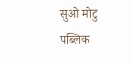सुओ मोटु पब्लिक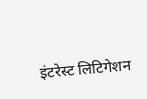इंटरेस्ट लिटिगेशन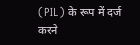(PIL) के रूप में दर्ज करने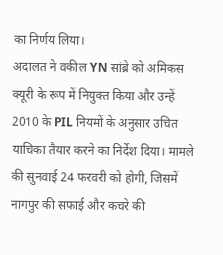का निर्णय लिया।
अदालत ने वकील YN सांब्रे को अमिकस क्यूरी के रूप में नियुक्त किया और उन्हें 2010 के PIL नियमों के अनुसार उचित याचिका तैयार करने का निर्देश दिया। मामले की सुनवाई 24 फरवरी को होगी, जिसमें नागपुर की सफाई और कचरे की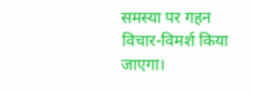समस्या पर गहन विचार-विमर्श किया जाएगा।